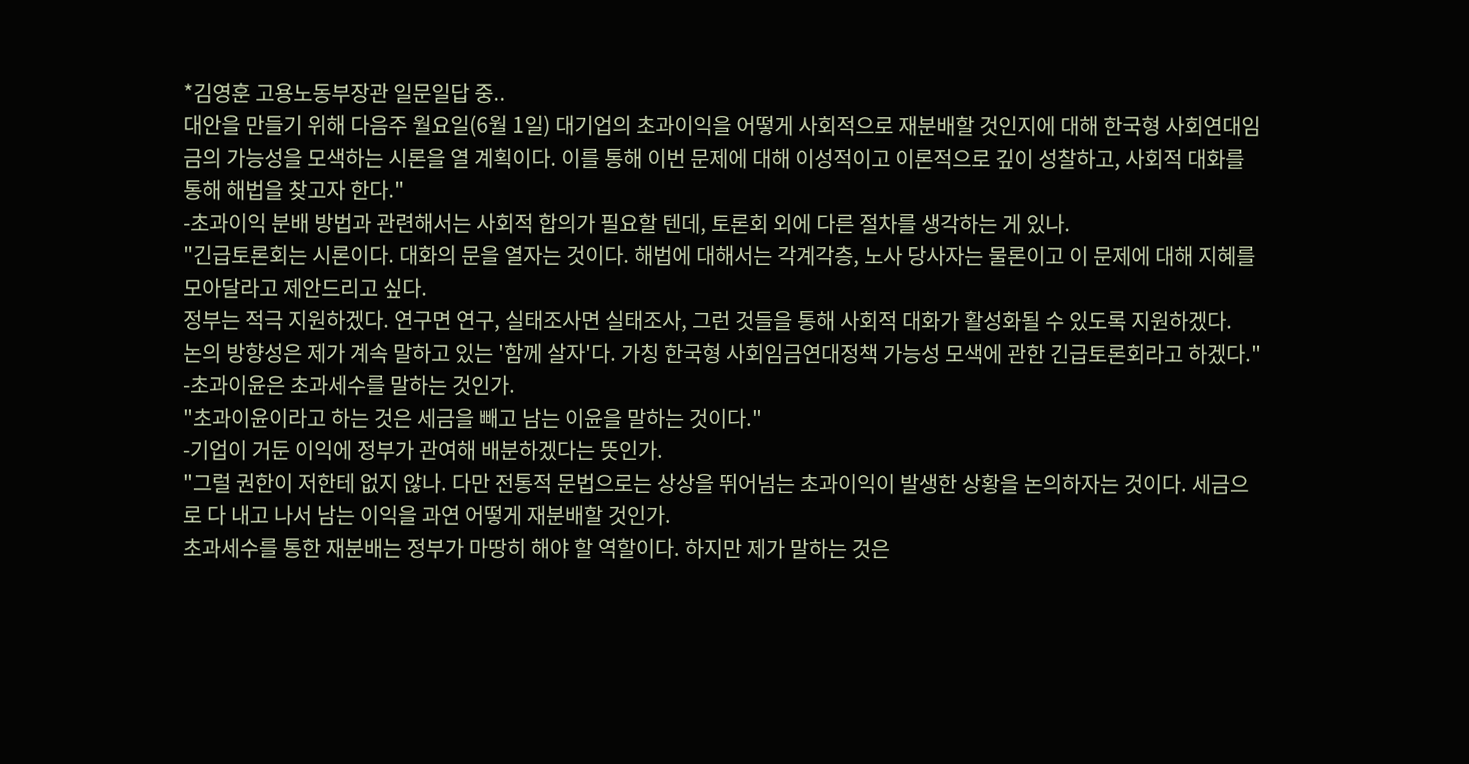*김영훈 고용노동부장관 일문일답 중..
대안을 만들기 위해 다음주 월요일(6월 1일) 대기업의 초과이익을 어떻게 사회적으로 재분배할 것인지에 대해 한국형 사회연대임금의 가능성을 모색하는 시론을 열 계획이다. 이를 통해 이번 문제에 대해 이성적이고 이론적으로 깊이 성찰하고, 사회적 대화를 통해 해법을 찾고자 한다."
-초과이익 분배 방법과 관련해서는 사회적 합의가 필요할 텐데, 토론회 외에 다른 절차를 생각하는 게 있나.
"긴급토론회는 시론이다. 대화의 문을 열자는 것이다. 해법에 대해서는 각계각층, 노사 당사자는 물론이고 이 문제에 대해 지혜를 모아달라고 제안드리고 싶다.
정부는 적극 지원하겠다. 연구면 연구, 실태조사면 실태조사, 그런 것들을 통해 사회적 대화가 활성화될 수 있도록 지원하겠다.
논의 방향성은 제가 계속 말하고 있는 '함께 살자'다. 가칭 한국형 사회임금연대정책 가능성 모색에 관한 긴급토론회라고 하겠다."
-초과이윤은 초과세수를 말하는 것인가.
"초과이윤이라고 하는 것은 세금을 빼고 남는 이윤을 말하는 것이다."
-기업이 거둔 이익에 정부가 관여해 배분하겠다는 뜻인가.
"그럴 권한이 저한테 없지 않나. 다만 전통적 문법으로는 상상을 뛰어넘는 초과이익이 발생한 상황을 논의하자는 것이다. 세금으로 다 내고 나서 남는 이익을 과연 어떻게 재분배할 것인가.
초과세수를 통한 재분배는 정부가 마땅히 해야 할 역할이다. 하지만 제가 말하는 것은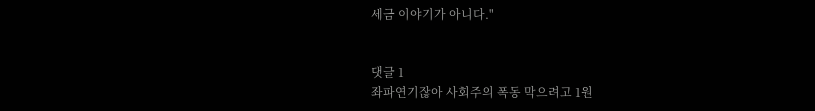세금 이야기가 아니다."


댓글 1
좌파연기잖아 사회주의 폭동 막으려고 1원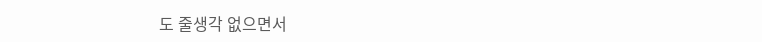도 줄생각 없으면서